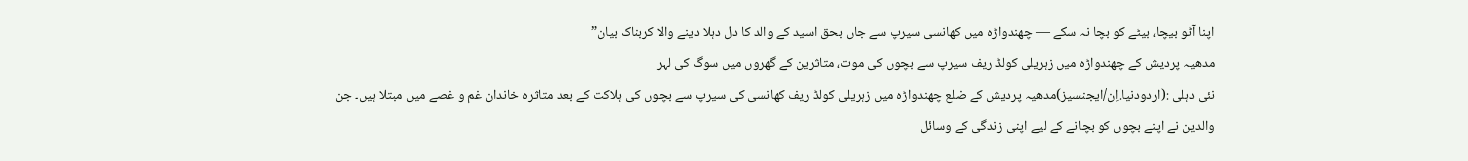اپنا آٹو بیچا، بیٹے کو بچا نہ سکے — چھندواڑہ میں کھانسی سیرپ سے جاں بحق اسید کے والد کا دل دہلا دینے والا کربناک بیان”
مدھیہ پردیش کے چھندواڑہ میں زہریلی کولڈ ریف سیرپ سے بچوں کی موت، متاثرین کے گھروں میں سوگ کی لہر
نئی دہلی :(اردودنیا.اِن/ایجنسیز)مدھیہ پردیش کے ضلع چھندواڑہ میں زہریلی کولڈ ریف کھانسی کی سیرپ سے بچوں کی ہلاکت کے بعد متاثرہ خاندان غم و غصے میں مبتلا ہیں۔ جن والدین نے اپنے بچوں کو بچانے کے لیے اپنی زندگی کے وسائل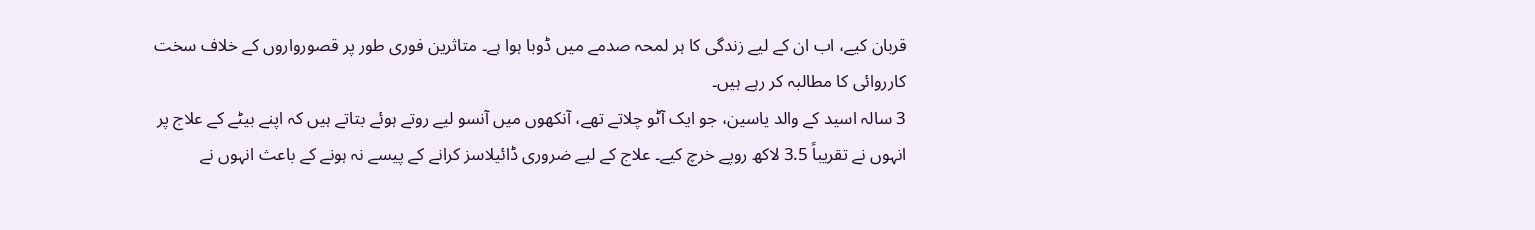قربان کیے، اب ان کے لیے زندگی کا ہر لمحہ صدمے میں ڈوبا ہوا ہے۔ متاثرین فوری طور پر قصورواروں کے خلاف سخت کارروائی کا مطالبہ کر رہے ہیں۔
3 سالہ اسید کے والد یاسین، جو ایک آٹو چلاتے تھے، آنکھوں میں آنسو لیے روتے ہوئے بتاتے ہیں کہ اپنے بیٹے کے علاج پر انہوں نے تقریباً 3.5 لاکھ روپے خرچ کیے۔ علاج کے لیے ضروری ڈائیلاسز کرانے کے پیسے نہ ہونے کے باعث انہوں نے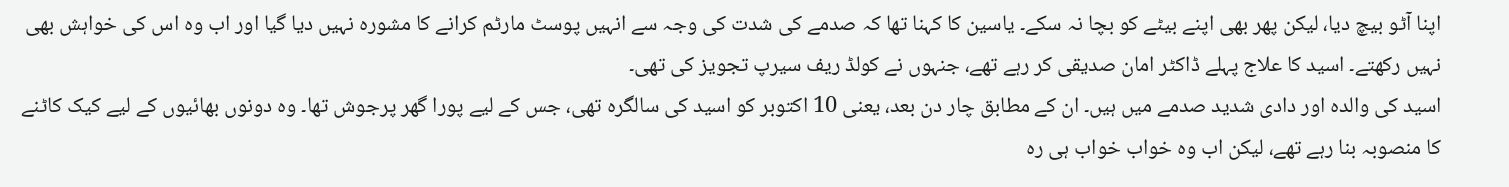اپنا آٹو بیچ دیا، لیکن پھر بھی اپنے بیٹے کو بچا نہ سکے۔ یاسین کا کہنا تھا کہ صدمے کی شدت کی وجہ سے انہیں پوسٹ مارٹم کرانے کا مشورہ نہیں دیا گیا اور اب وہ اس کی خواہش بھی نہیں رکھتے۔ اسید کا علاج پہلے ڈاکٹر امان صدیقی کر رہے تھے، جنہوں نے کولڈ ریف سیرپ تجویز کی تھی۔
اسید کی والدہ اور دادی شدید صدمے میں ہیں۔ ان کے مطابق چار دن بعد، یعنی 10 اکتوبر کو اسید کی سالگرہ تھی، جس کے لیے پورا گھر پرجوش تھا۔ وہ دونوں بھائیوں کے لیے کیک کاٹنے کا منصوبہ بنا رہے تھے، لیکن اب وہ خواب خواب ہی رہ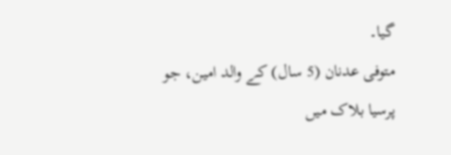گیا۔
متوفی عدنان (5 سال) کے والد امین، جو پرسیا بلاک میں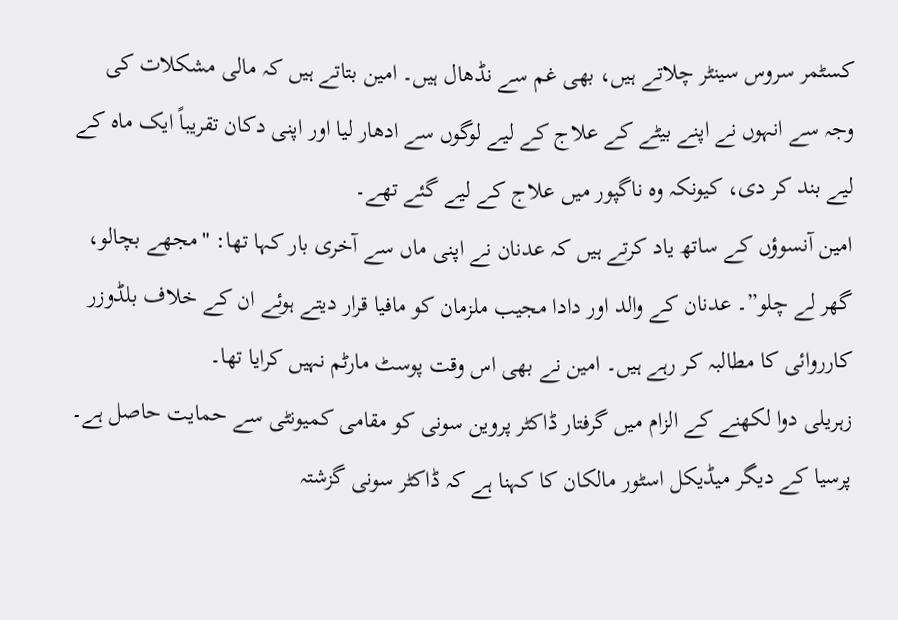کسٹمر سروس سینٹر چلاتے ہیں، بھی غم سے نڈھال ہیں۔ امین بتاتے ہیں کہ مالی مشکلات کی وجہ سے انہوں نے اپنے بیٹے کے علاج کے لیے لوگوں سے ادھار لیا اور اپنی دکان تقریباً ایک ماہ کے لیے بند کر دی، کیونکہ وہ ناگپور میں علاج کے لیے گئے تھے۔
امین آنسوؤں کے ساتھ یاد کرتے ہیں کہ عدنان نے اپنی ماں سے آخری بار کہا تھا: "مجھے بچالو، گھر لے چلو”۔ عدنان کے والد اور دادا مجیب ملزمان کو مافیا قرار دیتے ہوئے ان کے خلاف بلڈوزر کارروائی کا مطالبہ کر رہے ہیں۔ امین نے بھی اس وقت پوسٹ مارٹم نہیں کرایا تھا۔
زہریلی دوا لکھنے کے الزام میں گرفتار ڈاکٹر پروین سونی کو مقامی کمیونٹی سے حمایت حاصل ہے۔ پرسیا کے دیگر میڈیکل اسٹور مالکان کا کہنا ہے کہ ڈاکٹر سونی گزشتہ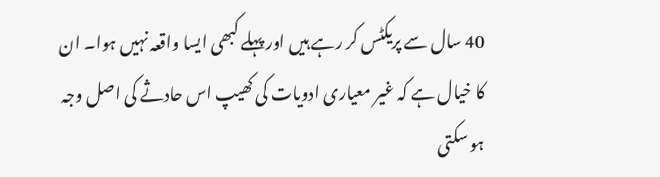40 سال سے پریکٹس کر رہے ہیں اور پہلے کبھی ایسا واقعہ نہیں ہوا۔ ان کا خیال ہے کہ غیر معیاری ادویات کی کھیپ اس حادثے کی اصل وجہ ہو سکتی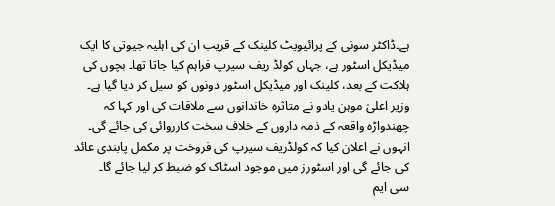ہے۔ڈاکٹر سونی کے پرائیویٹ کلینک کے قریب ان کی اہلیہ جیوتی کا ایک میڈیکل اسٹور ہے، جہاں کولڈ ریف سیرپ فراہم کیا جاتا تھا۔ بچوں کی ہلاکت کے بعد، کلینک اور میڈیکل اسٹور دونوں کو سیل کر دیا گیا ہے۔
وزیر اعلیٰ موہن یادو نے متاثرہ خاندانوں سے ملاقات کی اور کہا کہ چھندواڑہ واقعہ کے ذمہ داروں کے خلاف سخت کارروائی کی جائے گی۔ انہوں نے اعلان کیا کہ کولڈریف سیرپ کی فروخت پر مکمل پابندی عائد کی جائے گی اور اسٹورز میں موجود اسٹاک کو ضبط کر لیا جائے گا۔
سی ایم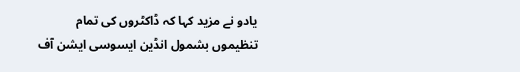یادو نے مزید کہا کہ ڈاکٹروں کی تمام تنظیموں بشمول انڈین ایسوسی ایشن آف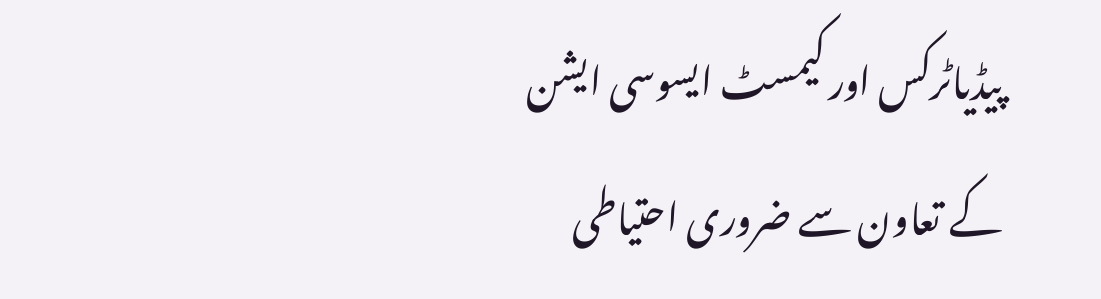پیڈیاٹرکس اور کیمسٹ ایسوسی ایشن کے تعاون سے ضروری احتیاطی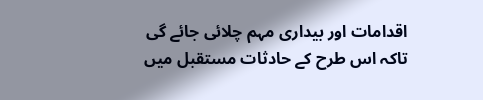اقدامات اور بیداری مہم چلائی جائے گی تاکہ اس طرح کے حادثات مستقبل میں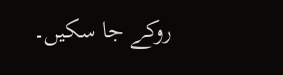روکے جا سکیں۔